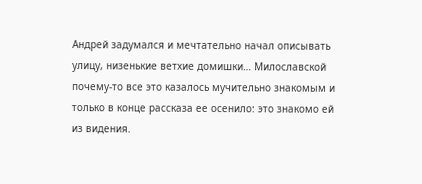Андрей задумался и мечтательно начал описывать улицу, низенькие ветхие домишки… Милославской почему-то все это казалось мучительно знакомым и только в конце рассказа ее осенило: это знакомо ей из видения.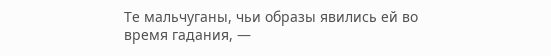Те мальчуганы, чьи образы явились ей во время гадания, —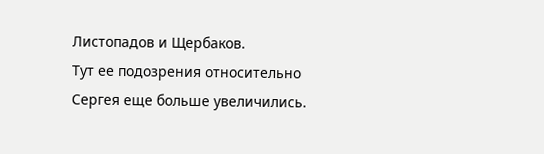Листопадов и Щербаков.
Тут ее подозрения относительно Сергея еще больше увеличились.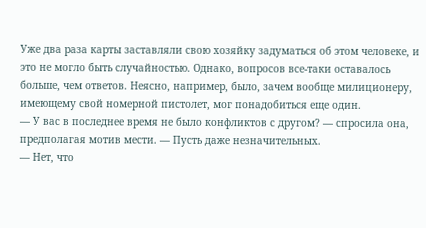Уже два раза карты заставляли свою хозяйку задуматься об этом человеке, и это не могло быть случайностью. Однако, вопросов все-таки оставалось больше, чем ответов. Неясно, например, было, зачем вообще милиционеру, имеющему свой номерной пистолет, мог понадобиться еще один.
— У вас в последнее время не было конфликтов с другом? — спросила она, предполагая мотив мести. — Пусть даже незначительных.
— Нет, что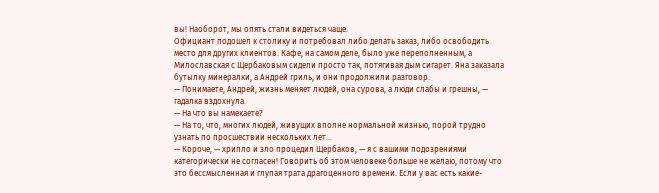вы! Наоборот, мы опять стали видеться чаще.
Официант подошел к столику и потребовал либо делать заказ, либо освободить место для других клиентов. Кафе, на самом деле, было уже переполненным, а Милославская с Щербаковым сидели просто так, потягивая дым сигарет. Яна заказала бутылку минералки, а Андрей гриль, и они продолжили разговор.
— Понимаете, Андрей, жизнь меняет людей, она сурова, а люди слабы и грешны, — гадалка вздохнула.
— На что вы намекаете?
— На то, что, многих людей, живущих вполне нормальной жизнью, порой трудно узнать по просшествии нескольких лет…
— Короче, — хрипло и зло процедил Щербаков, — я с вашими подозрениями категорически не согласен! Говорить об этом человеке больше не желаю, потому что это бессмысленная и глупая трата драгоценного времени. Если у вас есть какие-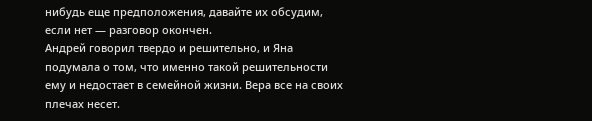нибудь еще предположения, давайте их обсудим, если нет — разговор окончен.
Андрей говорил твердо и решительно, и Яна подумала о том, что именно такой решительности ему и недостает в семейной жизни. Вера все на своих плечах несет.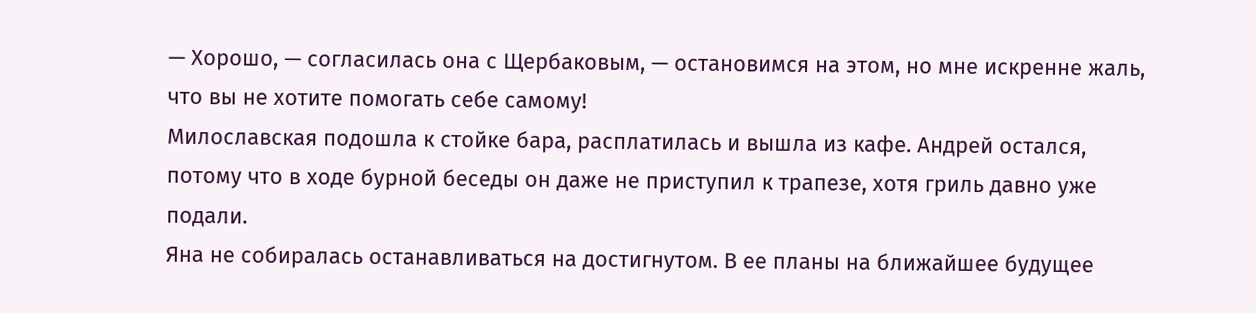— Хорошо, — согласилась она с Щербаковым, — остановимся на этом, но мне искренне жаль, что вы не хотите помогать себе самому!
Милославская подошла к стойке бара, расплатилась и вышла из кафе. Андрей остался, потому что в ходе бурной беседы он даже не приступил к трапезе, хотя гриль давно уже подали.
Яна не собиралась останавливаться на достигнутом. В ее планы на ближайшее будущее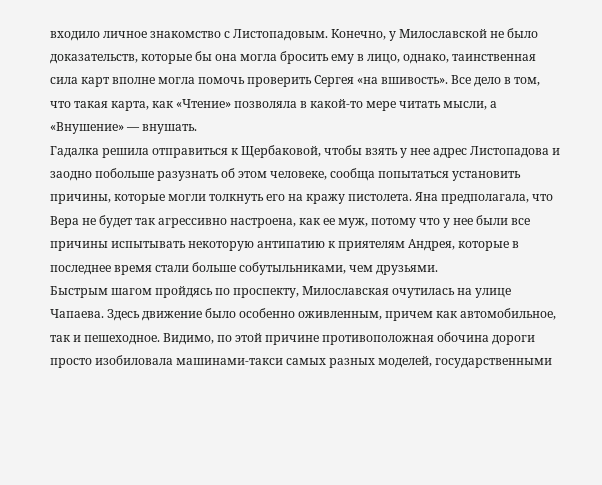входило личное знакомство с Листопадовым. Конечно, у Милославской не было доказательств, которые бы она могла бросить ему в лицо, однако, таинственная сила карт вполне могла помочь проверить Сергея «на вшивость». Все дело в том, что такая карта, как «Чтение» позволяла в какой-то мере читать мысли, а «Внушение» — внушать.
Гадалка решила отправиться к Щербаковой, чтобы взять у нее адрес Листопадова и заодно побольше разузнать об этом человеке, сообща попытаться установить причины, которые могли толкнуть его на кражу пистолета. Яна предполагала, что Вера не будет так агрессивно настроена, как ее муж, потому что у нее были все причины испытывать некоторую антипатию к приятелям Андрея, которые в последнее время стали больше собутыльниками, чем друзьями.
Быстрым шагом пройдясь по проспекту, Милославская очутилась на улице Чапаева. Здесь движение было особенно оживленным, причем как автомобильное, так и пешеходное. Видимо, по этой причине противоположная обочина дороги просто изобиловала машинами-такси самых разных моделей, государственными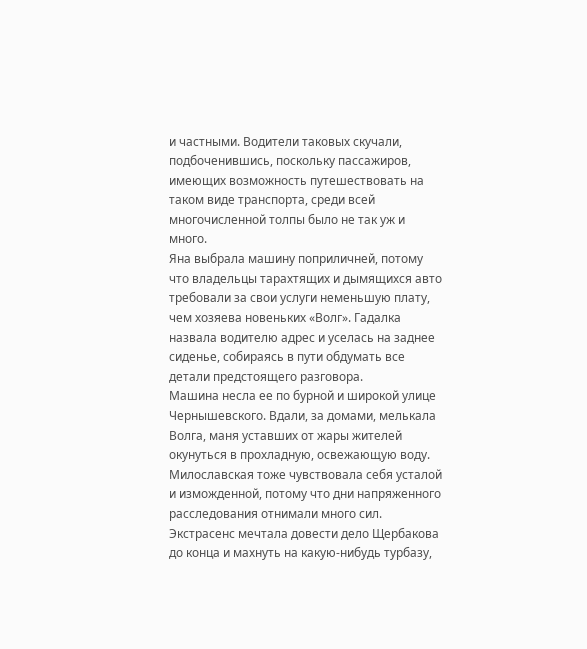и частными. Водители таковых скучали, подбоченившись, поскольку пассажиров, имеющих возможность путешествовать на таком виде транспорта, среди всей многочисленной толпы было не так уж и много.
Яна выбрала машину поприличней, потому что владельцы тарахтящих и дымящихся авто требовали за свои услуги неменьшую плату, чем хозяева новеньких «Волг». Гадалка назвала водителю адрес и уселась на заднее сиденье, собираясь в пути обдумать все детали предстоящего разговора.
Машина несла ее по бурной и широкой улице Чернышевского. Вдали, за домами, мелькала Волга, маня уставших от жары жителей окунуться в прохладную, освежающую воду. Милославская тоже чувствовала себя усталой и изможденной, потому что дни напряженного расследования отнимали много сил. Экстрасенс мечтала довести дело Щербакова до конца и махнуть на какую-нибудь турбазу,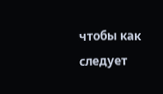чтобы как следует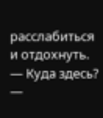расслабиться и отдохнуть.
— Куда здесь? —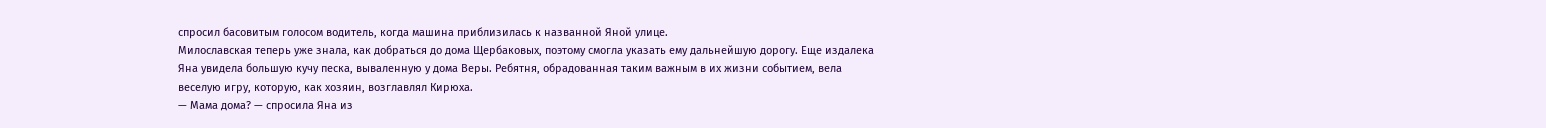спросил басовитым голосом водитель, когда машина приблизилась к названной Яной улице.
Милославская теперь уже знала, как добраться до дома Щербаковых, поэтому смогла указать ему дальнейшую дорогу. Еще издалека Яна увидела большую кучу песка, вываленную у дома Веры. Ребятня, обрадованная таким важным в их жизни событием, вела веселую игру, которую, как хозяин, возглавлял Кирюха.
— Мама дома? — спросила Яна из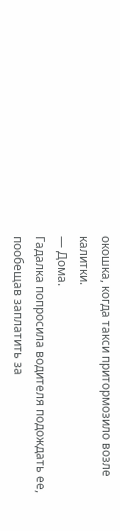окошка, когда такси притормозило возле калитки.
— Дома.
Гадалка попросила водителя подождать ее, пообещав заплатить за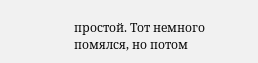простой. Тот немного помялся, но потом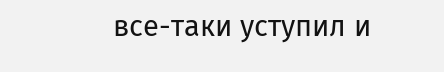все-таки уступил и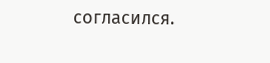согласился.